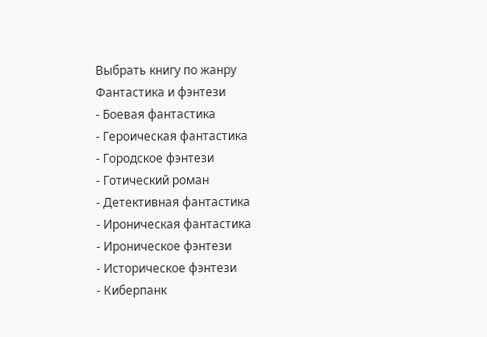Выбрать книгу по жанру
Фантастика и фэнтези
- Боевая фантастика
- Героическая фантастика
- Городское фэнтези
- Готический роман
- Детективная фантастика
- Ироническая фантастика
- Ироническое фэнтези
- Историческое фэнтези
- Киберпанк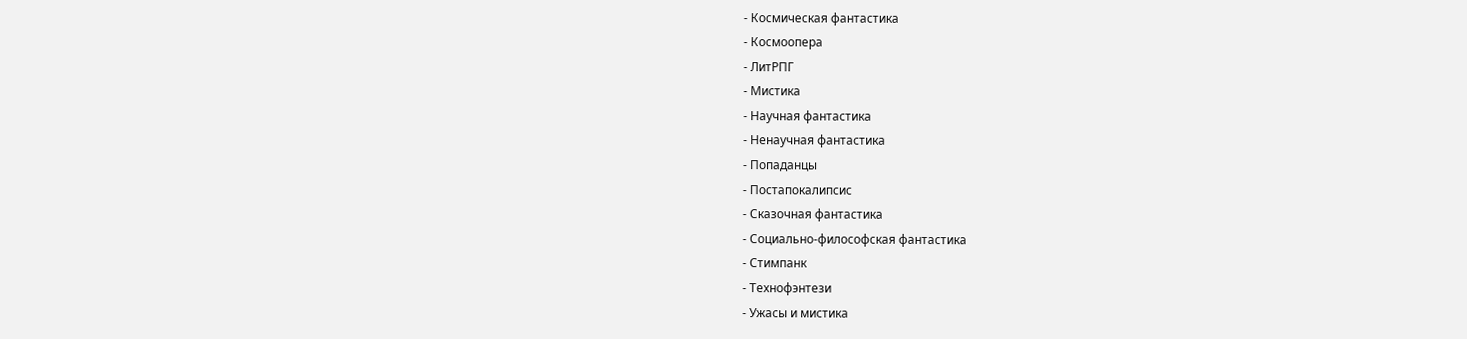- Космическая фантастика
- Космоопера
- ЛитРПГ
- Мистика
- Научная фантастика
- Ненаучная фантастика
- Попаданцы
- Постапокалипсис
- Сказочная фантастика
- Социально-философская фантастика
- Стимпанк
- Технофэнтези
- Ужасы и мистика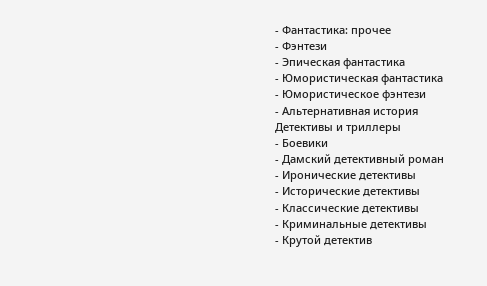- Фантастика: прочее
- Фэнтези
- Эпическая фантастика
- Юмористическая фантастика
- Юмористическое фэнтези
- Альтернативная история
Детективы и триллеры
- Боевики
- Дамский детективный роман
- Иронические детективы
- Исторические детективы
- Классические детективы
- Криминальные детективы
- Крутой детектив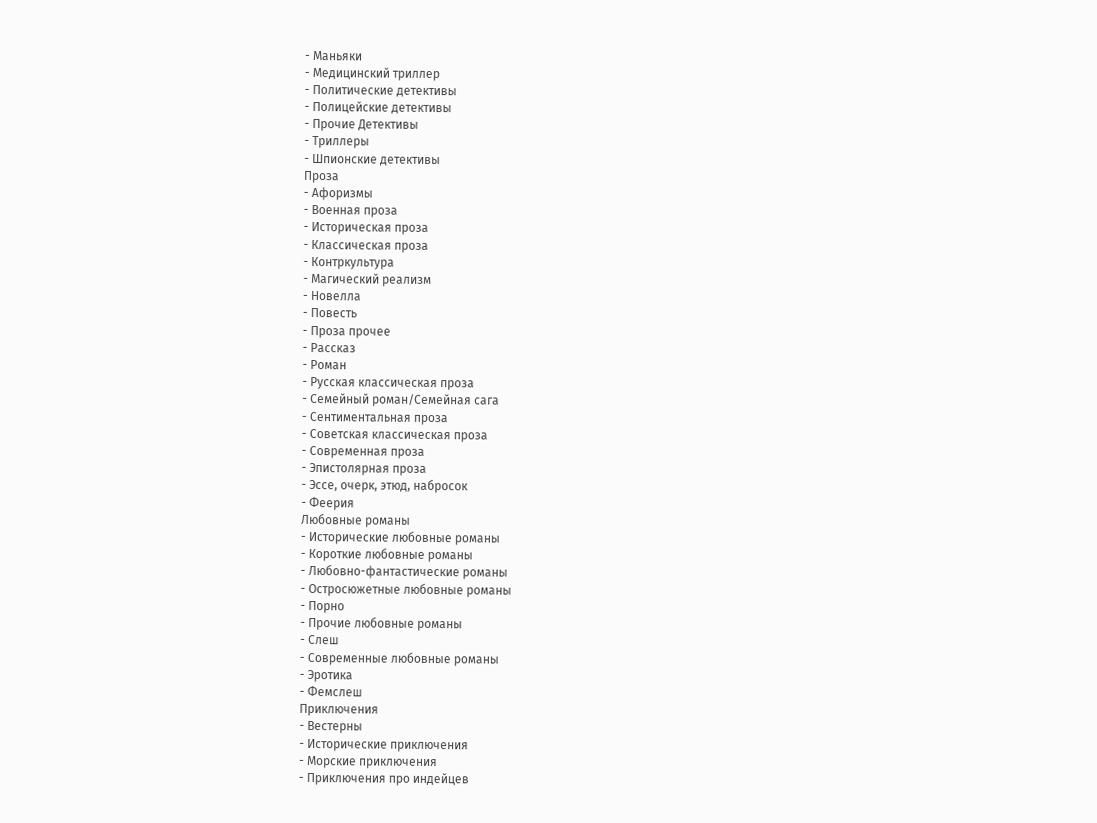- Маньяки
- Медицинский триллер
- Политические детективы
- Полицейские детективы
- Прочие Детективы
- Триллеры
- Шпионские детективы
Проза
- Афоризмы
- Военная проза
- Историческая проза
- Классическая проза
- Контркультура
- Магический реализм
- Новелла
- Повесть
- Проза прочее
- Рассказ
- Роман
- Русская классическая проза
- Семейный роман/Семейная сага
- Сентиментальная проза
- Советская классическая проза
- Современная проза
- Эпистолярная проза
- Эссе, очерк, этюд, набросок
- Феерия
Любовные романы
- Исторические любовные романы
- Короткие любовные романы
- Любовно-фантастические романы
- Остросюжетные любовные романы
- Порно
- Прочие любовные романы
- Слеш
- Современные любовные романы
- Эротика
- Фемслеш
Приключения
- Вестерны
- Исторические приключения
- Морские приключения
- Приключения про индейцев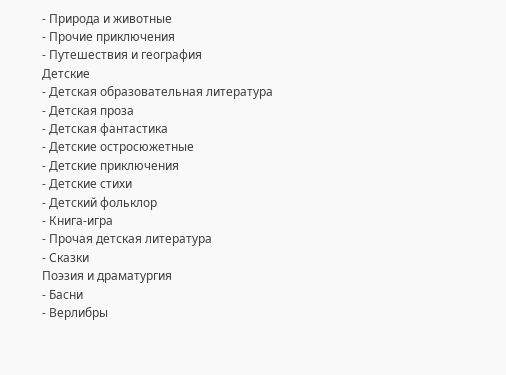- Природа и животные
- Прочие приключения
- Путешествия и география
Детские
- Детская образовательная литература
- Детская проза
- Детская фантастика
- Детские остросюжетные
- Детские приключения
- Детские стихи
- Детский фольклор
- Книга-игра
- Прочая детская литература
- Сказки
Поэзия и драматургия
- Басни
- Верлибры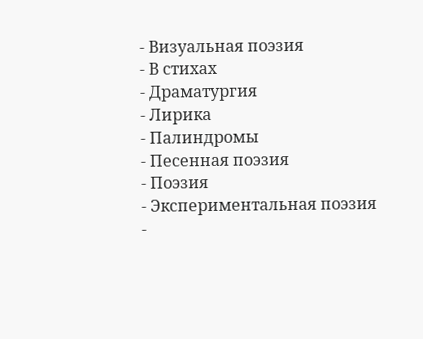- Визуальная поэзия
- В стихах
- Драматургия
- Лирика
- Палиндромы
- Песенная поэзия
- Поэзия
- Экспериментальная поэзия
-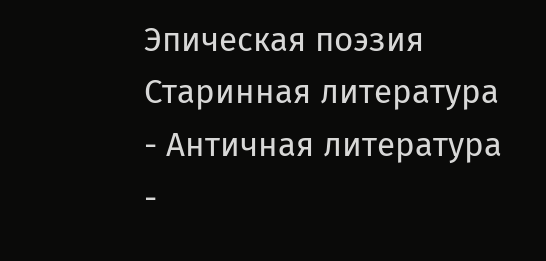Эпическая поэзия
Старинная литература
- Античная литература
-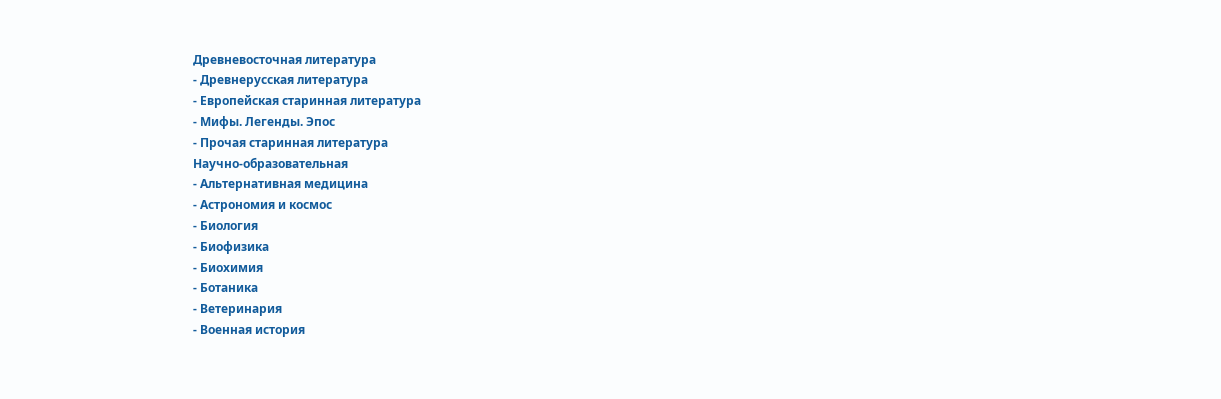Древневосточная литература
- Древнерусская литература
- Европейская старинная литература
- Мифы. Легенды. Эпос
- Прочая старинная литература
Научно-образовательная
- Альтернативная медицина
- Астрономия и космос
- Биология
- Биофизика
- Биохимия
- Ботаника
- Ветеринария
- Военная история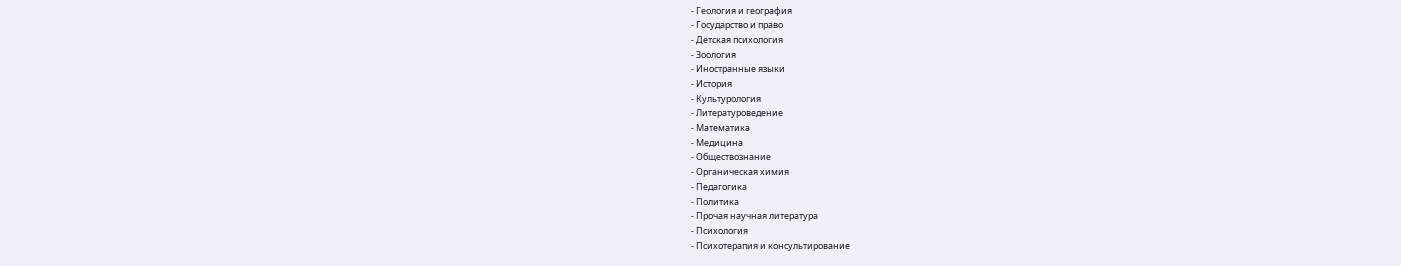- Геология и география
- Государство и право
- Детская психология
- Зоология
- Иностранные языки
- История
- Культурология
- Литературоведение
- Математика
- Медицина
- Обществознание
- Органическая химия
- Педагогика
- Политика
- Прочая научная литература
- Психология
- Психотерапия и консультирование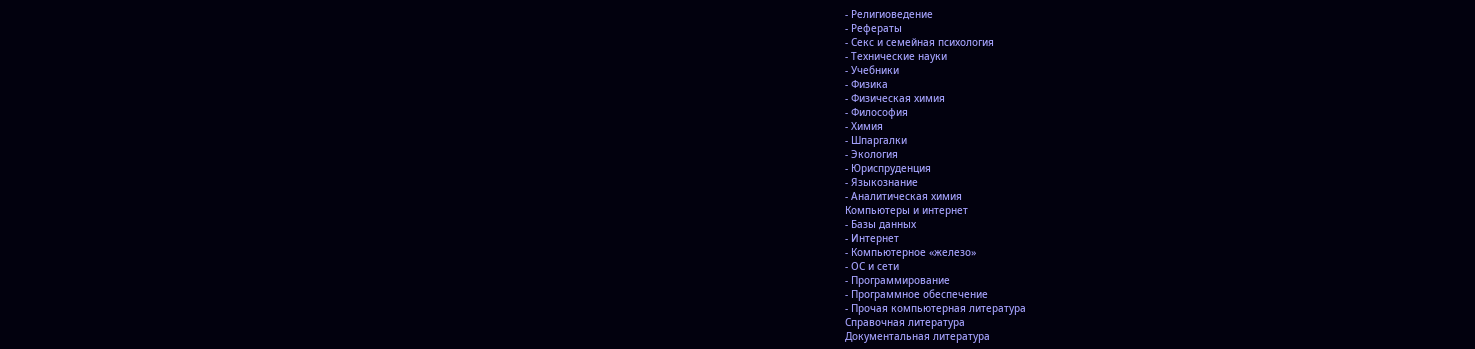- Религиоведение
- Рефераты
- Секс и семейная психология
- Технические науки
- Учебники
- Физика
- Физическая химия
- Философия
- Химия
- Шпаргалки
- Экология
- Юриспруденция
- Языкознание
- Аналитическая химия
Компьютеры и интернет
- Базы данных
- Интернет
- Компьютерное «железо»
- ОС и сети
- Программирование
- Программное обеспечение
- Прочая компьютерная литература
Справочная литература
Документальная литература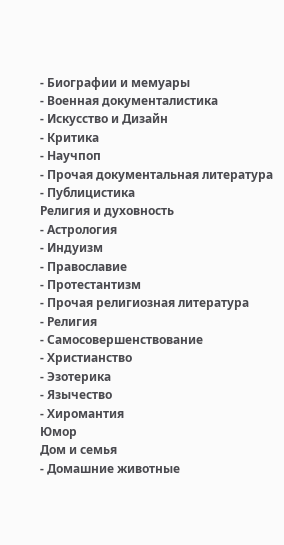- Биографии и мемуары
- Военная документалистика
- Искусство и Дизайн
- Критика
- Научпоп
- Прочая документальная литература
- Публицистика
Религия и духовность
- Астрология
- Индуизм
- Православие
- Протестантизм
- Прочая религиозная литература
- Религия
- Самосовершенствование
- Христианство
- Эзотерика
- Язычество
- Хиромантия
Юмор
Дом и семья
- Домашние животные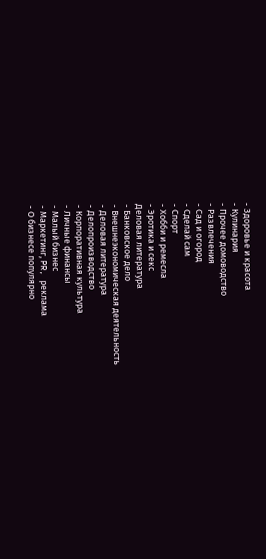- Здоровье и красота
- Кулинария
- Прочее домоводство
- Развлечения
- Сад и огород
- Сделай сам
- Спорт
- Хобби и ремесла
- Эротика и секс
Деловая литература
- Банковское дело
- Внешнеэкономическая деятельность
- Деловая литература
- Делопроизводство
- Корпоративная культура
- Личные финансы
- Малый бизнес
- Маркетинг, PR, реклама
- О бизнесе популярно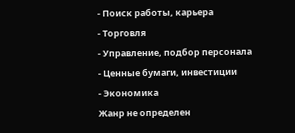- Поиск работы, карьера
- Торговля
- Управление, подбор персонала
- Ценные бумаги, инвестиции
- Экономика
Жанр не определен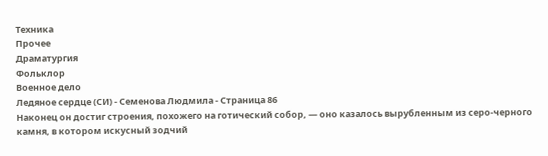Техника
Прочее
Драматургия
Фольклор
Военное дело
Ледяное сердце (СИ) - Семенова Людмила - Страница 86
Наконец он достиг строения, похожего на готический собор, — оно казалось вырубленным из серо-черного камня, в котором искусный зодчий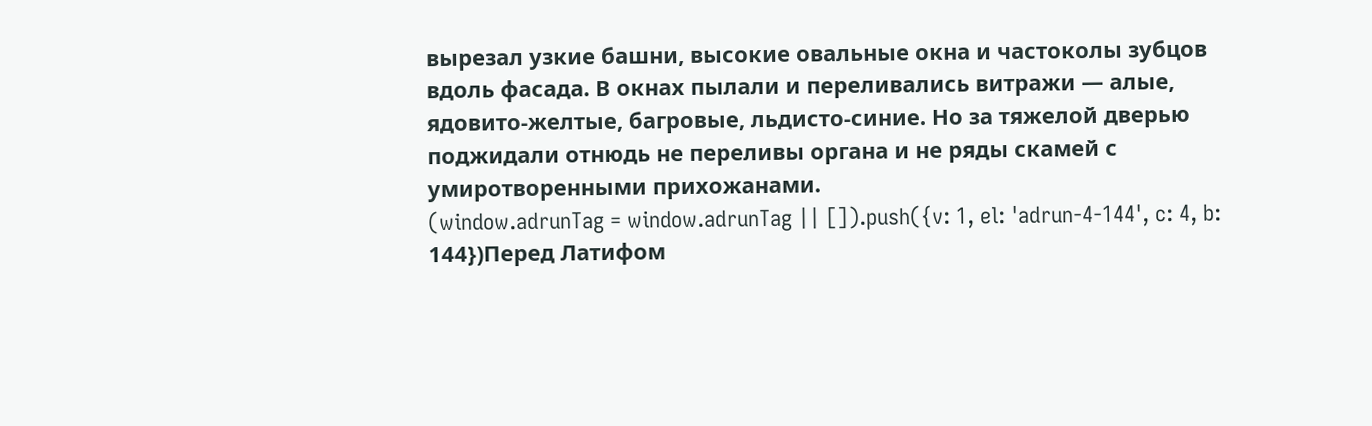вырезал узкие башни, высокие овальные окна и частоколы зубцов вдоль фасада. В окнах пылали и переливались витражи — алые, ядовито-желтые, багровые, льдисто-синие. Но за тяжелой дверью поджидали отнюдь не переливы органа и не ряды скамей с умиротворенными прихожанами.
(window.adrunTag = window.adrunTag || []).push({v: 1, el: 'adrun-4-144', c: 4, b: 144})Перед Латифом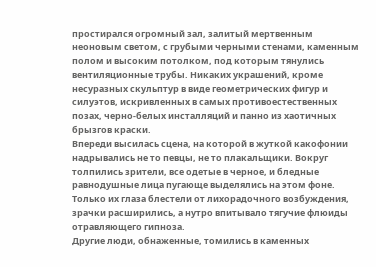простирался огромный зал, залитый мертвенным неоновым светом, с грубыми черными стенами, каменным полом и высоким потолком, под которым тянулись вентиляционные трубы. Никаких украшений, кроме несуразных скульптур в виде геометрических фигур и силуэтов, искривленных в самых противоестественных позах, черно-белых инсталляций и панно из хаотичных брызгов краски.
Впереди высилась сцена, на которой в жуткой какофонии надрывались не то певцы, не то плакальщики. Вокруг толпились зрители, все одетые в черное, и бледные равнодушные лица пугающе выделялись на этом фоне. Только их глаза блестели от лихорадочного возбуждения, зрачки расширились, а нутро впитывало тягучие флюиды отравляющего гипноза.
Другие люди, обнаженные, томились в каменных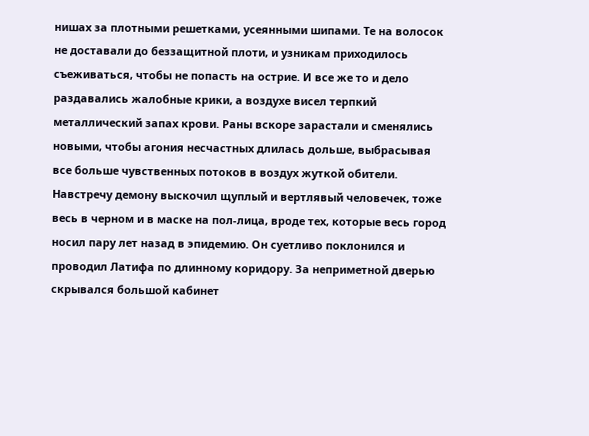нишах за плотными решетками, усеянными шипами. Те на волосок не доставали до беззащитной плоти, и узникам приходилось съеживаться, чтобы не попасть на острие. И все же то и дело раздавались жалобные крики, а воздухе висел терпкий металлический запах крови. Раны вскоре зарастали и сменялись новыми, чтобы агония несчастных длилась дольше, выбрасывая все больше чувственных потоков в воздух жуткой обители.
Навстречу демону выскочил щуплый и вертлявый человечек, тоже весь в черном и в маске на пол-лица, вроде тех, которые весь город носил пару лет назад в эпидемию. Он суетливо поклонился и проводил Латифа по длинному коридору. За неприметной дверью скрывался большой кабинет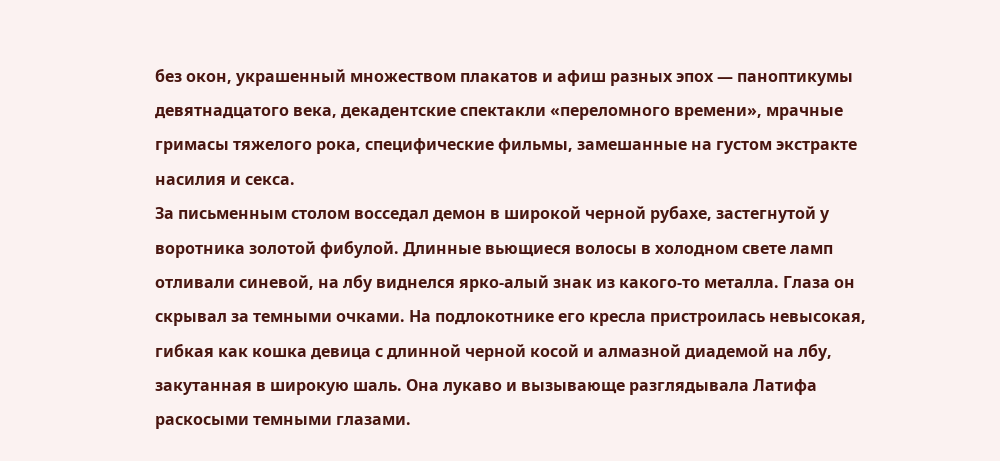без окон, украшенный множеством плакатов и афиш разных эпох — паноптикумы девятнадцатого века, декадентские спектакли «переломного времени», мрачные гримасы тяжелого рока, специфические фильмы, замешанные на густом экстракте насилия и секса.
За письменным столом восседал демон в широкой черной рубахе, застегнутой у воротника золотой фибулой. Длинные вьющиеся волосы в холодном свете ламп отливали синевой, на лбу виднелся ярко-алый знак из какого-то металла. Глаза он скрывал за темными очками. На подлокотнике его кресла пристроилась невысокая, гибкая как кошка девица с длинной черной косой и алмазной диадемой на лбу, закутанная в широкую шаль. Она лукаво и вызывающе разглядывала Латифа раскосыми темными глазами.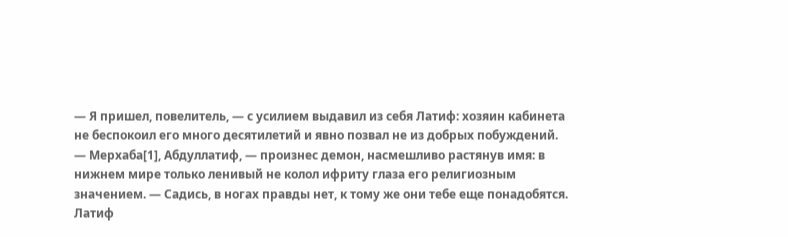— Я пришел, повелитель, — с усилием выдавил из себя Латиф: хозяин кабинета не беспокоил его много десятилетий и явно позвал не из добрых побуждений.
— Мерхаба[1], Абдуллатиф, — произнес демон, насмешливо растянув имя: в нижнем мире только ленивый не колол ифриту глаза его религиозным значением. — Садись, в ногах правды нет, к тому же они тебе еще понадобятся.
Латиф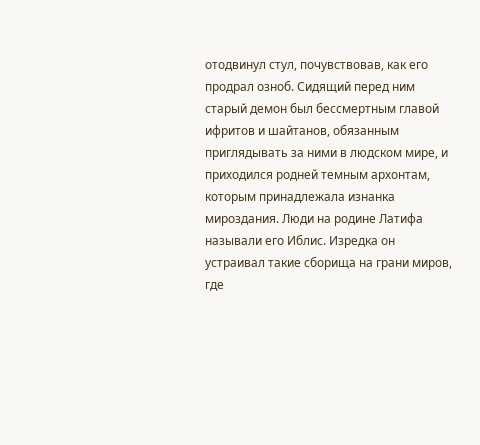отодвинул стул, почувствовав, как его продрал озноб. Сидящий перед ним старый демон был бессмертным главой ифритов и шайтанов, обязанным приглядывать за ними в людском мире, и приходился родней темным архонтам, которым принадлежала изнанка мироздания. Люди на родине Латифа называли его Иблис. Изредка он устраивал такие сборища на грани миров, где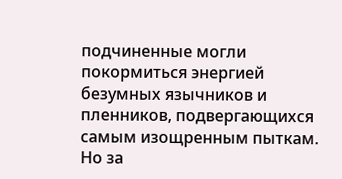подчиненные могли покормиться энергией безумных язычников и пленников, подвергающихся самым изощренным пыткам. Но за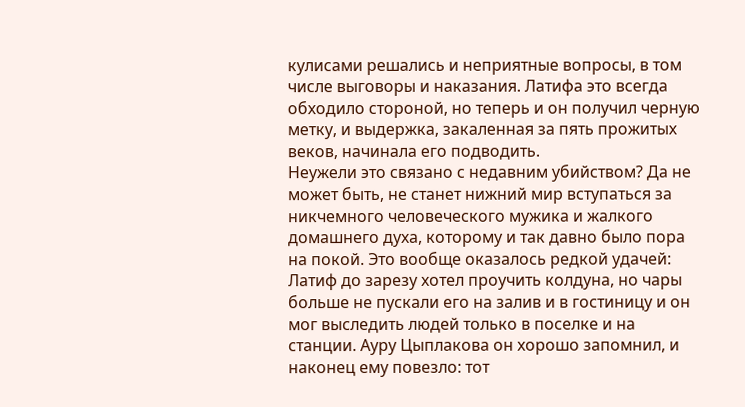кулисами решались и неприятные вопросы, в том числе выговоры и наказания. Латифа это всегда обходило стороной, но теперь и он получил черную метку, и выдержка, закаленная за пять прожитых веков, начинала его подводить.
Неужели это связано с недавним убийством? Да не может быть, не станет нижний мир вступаться за никчемного человеческого мужика и жалкого домашнего духа, которому и так давно было пора на покой. Это вообще оказалось редкой удачей: Латиф до зарезу хотел проучить колдуна, но чары больше не пускали его на залив и в гостиницу и он мог выследить людей только в поселке и на станции. Ауру Цыплакова он хорошо запомнил, и наконец ему повезло: тот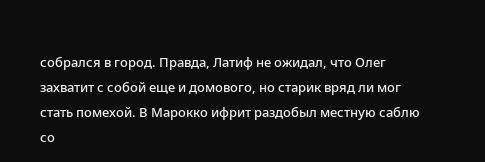собрался в город. Правда, Латиф не ожидал, что Олег захватит с собой еще и домового, но старик вряд ли мог стать помехой. В Марокко ифрит раздобыл местную саблю со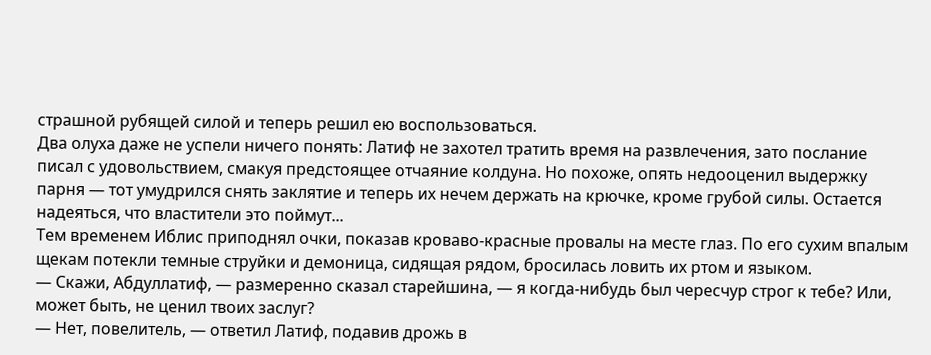страшной рубящей силой и теперь решил ею воспользоваться.
Два олуха даже не успели ничего понять: Латиф не захотел тратить время на развлечения, зато послание писал с удовольствием, смакуя предстоящее отчаяние колдуна. Но похоже, опять недооценил выдержку парня — тот умудрился снять заклятие и теперь их нечем держать на крючке, кроме грубой силы. Остается надеяться, что властители это поймут...
Тем временем Иблис приподнял очки, показав кроваво-красные провалы на месте глаз. По его сухим впалым щекам потекли темные струйки и демоница, сидящая рядом, бросилась ловить их ртом и языком.
— Скажи, Абдуллатиф, — размеренно сказал старейшина, — я когда-нибудь был чересчур строг к тебе? Или, может быть, не ценил твоих заслуг?
— Нет, повелитель, — ответил Латиф, подавив дрожь в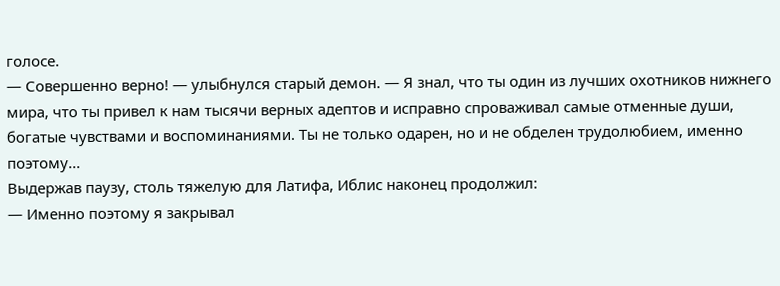голосе.
— Совершенно верно! — улыбнулся старый демон. — Я знал, что ты один из лучших охотников нижнего мира, что ты привел к нам тысячи верных адептов и исправно спроваживал самые отменные души, богатые чувствами и воспоминаниями. Ты не только одарен, но и не обделен трудолюбием, именно поэтому...
Выдержав паузу, столь тяжелую для Латифа, Иблис наконец продолжил:
— Именно поэтому я закрывал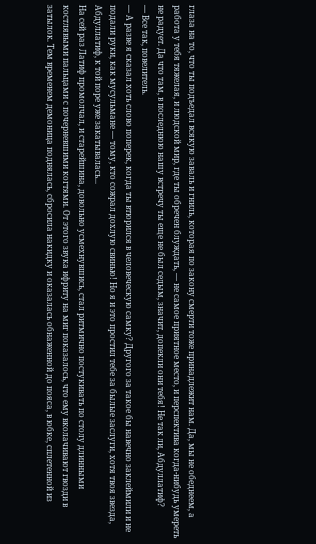глаза на то, что ты подъедал всякую заваль и гниль, которая по закону смерти тоже принадлежит нам. Да, мы не обеднеем, а работа у тебя тяжелая, и людской мир, где ты обречен блуждать, — не самое приятное место, и перспектива когда-нибудь умереть не радует. Да что там, в последнюю нашу встречу ты еще не был седым, значит, допекли они тебя! Не так ли, Абдуллатиф?
— Все так, повелитель.
— А разве я сказал хоть слово поперек, когда ты втюрился в человеческую самку? Другого за такое бы навечно заклеймили и не подали руки, как мусульмане — тому, кто сожрал дохлую свинью! Но я и это простил тебе за былые заслуги, хотя твоя звезда, Абдуллатиф, к той поре уже закатывалась...
На сей раз Латиф промолчал, и старейшина, довольно усмехнувшись, стал ритмично постукивать по столу длинными костлявыми пальцами с почерневшими когтями. От этого звука ифриту на миг показалось, что ему вколачивают гвозди в затылок. Тем временем демоница поднялась, сбросила накидку и оказалась обнаженной до пояса, в юбке, сплетенной из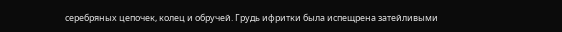серебряных цепочек, колец и обручей. Грудь ифритки была испещрена затейливыми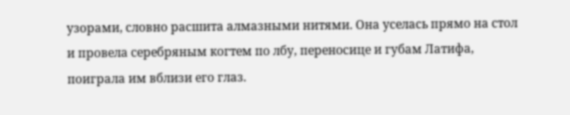узорами, словно расшита алмазными нитями. Она уселась прямо на стол и провела серебряным когтем по лбу, переносице и губам Латифа, поиграла им вблизи его глаз.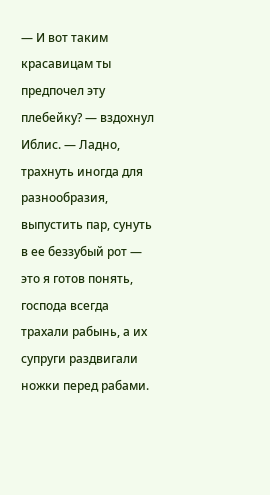— И вот таким красавицам ты предпочел эту плебейку? — вздохнул Иблис. — Ладно, трахнуть иногда для разнообразия, выпустить пар, сунуть в ее беззубый рот — это я готов понять, господа всегда трахали рабынь, а их супруги раздвигали ножки перед рабами.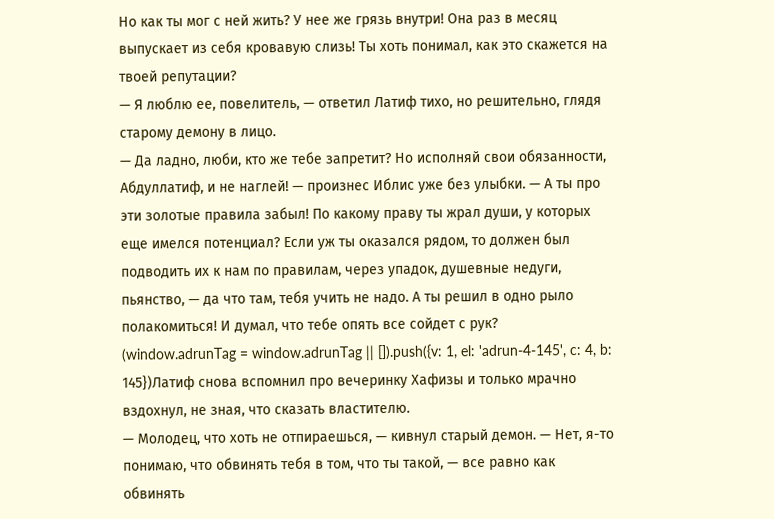Но как ты мог с ней жить? У нее же грязь внутри! Она раз в месяц выпускает из себя кровавую слизь! Ты хоть понимал, как это скажется на твоей репутации?
— Я люблю ее, повелитель, — ответил Латиф тихо, но решительно, глядя старому демону в лицо.
— Да ладно, люби, кто же тебе запретит? Но исполняй свои обязанности, Абдуллатиф, и не наглей! — произнес Иблис уже без улыбки. — А ты про эти золотые правила забыл! По какому праву ты жрал души, у которых еще имелся потенциал? Если уж ты оказался рядом, то должен был подводить их к нам по правилам, через упадок, душевные недуги, пьянство, — да что там, тебя учить не надо. А ты решил в одно рыло полакомиться! И думал, что тебе опять все сойдет с рук?
(window.adrunTag = window.adrunTag || []).push({v: 1, el: 'adrun-4-145', c: 4, b: 145})Латиф снова вспомнил про вечеринку Хафизы и только мрачно вздохнул, не зная, что сказать властителю.
— Молодец, что хоть не отпираешься, — кивнул старый демон. — Нет, я-то понимаю, что обвинять тебя в том, что ты такой, — все равно как обвинять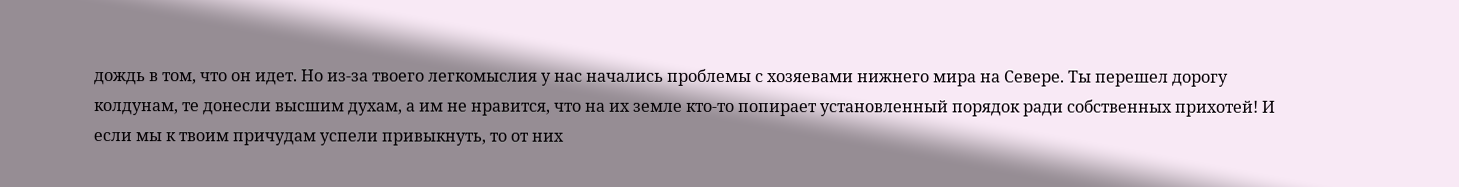дождь в том, что он идет. Но из-за твоего легкомыслия у нас начались проблемы с хозяевами нижнего мира на Севере. Ты перешел дорогу колдунам, те донесли высшим духам, а им не нравится, что на их земле кто-то попирает установленный порядок ради собственных прихотей! И если мы к твоим причудам успели привыкнуть, то от них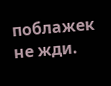поблажек не жди.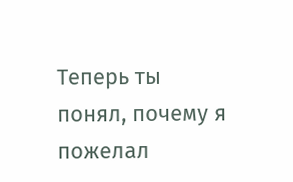Теперь ты понял, почему я пожелал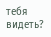тебя видеть?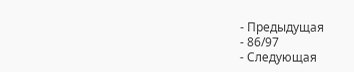- Предыдущая
- 86/97
- Следующая